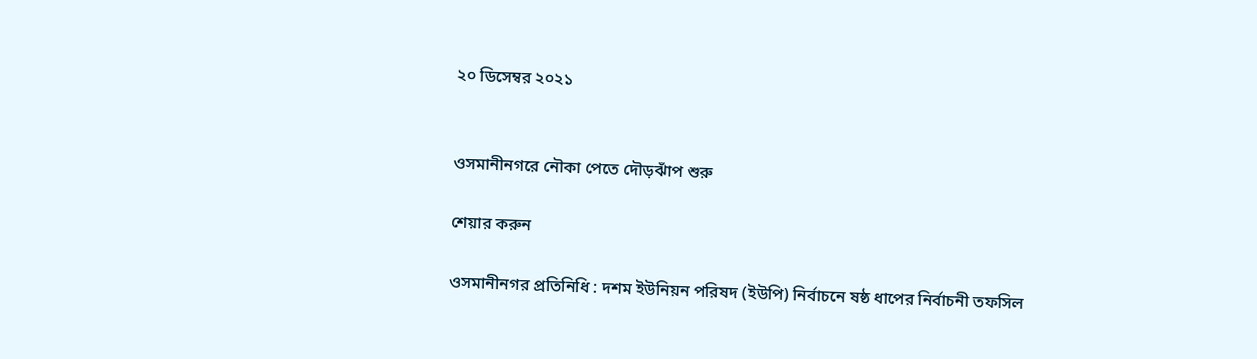২০ ডিসেম্বর ২০২১


ওসমানীনগরে নৌকা পেতে দৌড়ঝাঁপ শুরু

শেয়ার করুন

ওসমানীনগর প্রতিনিধি : দশম ইউনিয়ন পরিষদ (ইউপি) নির্বাচনে ষষ্ঠ ধাপের নির্বাচনী তফসিল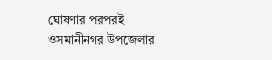ঘোষণার পরপরই ওসমানীনগর উপজেলার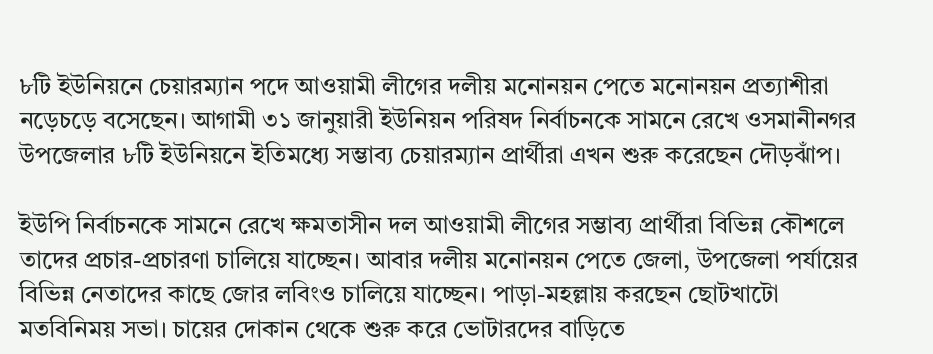৮টি ইউনিয়নে চেয়ারম্যান পদে আওয়ামী লীগের দলীয় মনোনয়ন পেতে মনোনয়ন প্রত্যাশীরা নড়েচড়ে বসেছেন। আগামী ৩১ জানুয়ারী ইউনিয়ন পরিষদ নির্বাচনকে সামনে রেখে ওসমানীনগর উপজেলার ৮টি ইউনিয়নে ইতিমধ্যে সম্ভাব্য চেয়ারম্যান প্রার্থীরা এখন শুরু করেছেন দৌড়ঝাঁপ।

ইউপি নির্বাচনকে সামনে রেখে ক্ষমতাসীন দল আওয়ামী লীগের সম্ভাব্য প্রার্থীরা বিভিন্ন কৌশলে তাদের প্রচার-প্রচারণা চালিয়ে যাচ্ছেন। আবার দলীয় মনোনয়ন পেতে জেলা, উপজেলা পর্যায়ের বিভিন্ন নেতাদের কাছে জোর লবিংও চালিয়ে যাচ্ছেন। পাড়া-মহল্লায় করছেন ছোটখাটো মতবিনিময় সভা। চায়ের দোকান থেকে শুরু করে ভোটারদের বাড়িতে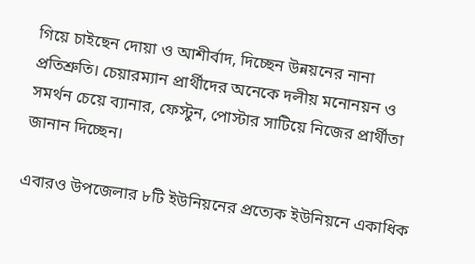গিয়ে চাইছেন দোয়া ও আশীর্বাদ, দিচ্ছেন উন্নয়নের নানা প্রতিশ্রুতি। চেয়ারম্যান প্রার্থীদের অনেকে দলীয় মনোনয়ন ও সমর্থন চেয়ে ব্যানার, ফেস্টুন, পোস্টার সাটিয়ে নিজের প্রার্থীতা জানান দিচ্ছেন।

এবারও উপজেলার ৮টি ইউনিয়নের প্রত্যেক ইউনিয়নে একাধিক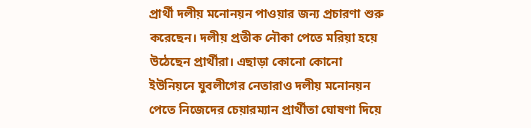প্রার্থী দলীয় মনোনয়ন পাওয়ার জন্য প্রচারণা শুরু করেছেন। দলীয় প্রতীক নৌকা পেতে মরিয়া হয়ে উঠেছেন প্রার্থীরা। এছাড়া কোনো কোনো ইউনিয়নে যুবলীগের নেতারাও দলীয় মনোনয়ন পেতে নিজেদের চেয়ারম্যান প্রার্থীতা ঘোষণা দিয়ে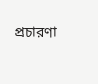প্রচারণা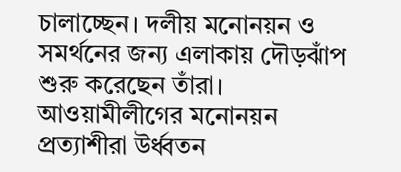চালাচ্ছেন। দলীয় মনোনয়ন ও সমর্থনের জন্য এলাকায় দৌড়ঝাঁপ শুরু করেছেন তাঁরা। আওয়ামীলীগের মনোনয়ন প্রত্যাশীরা উর্ধ্বতন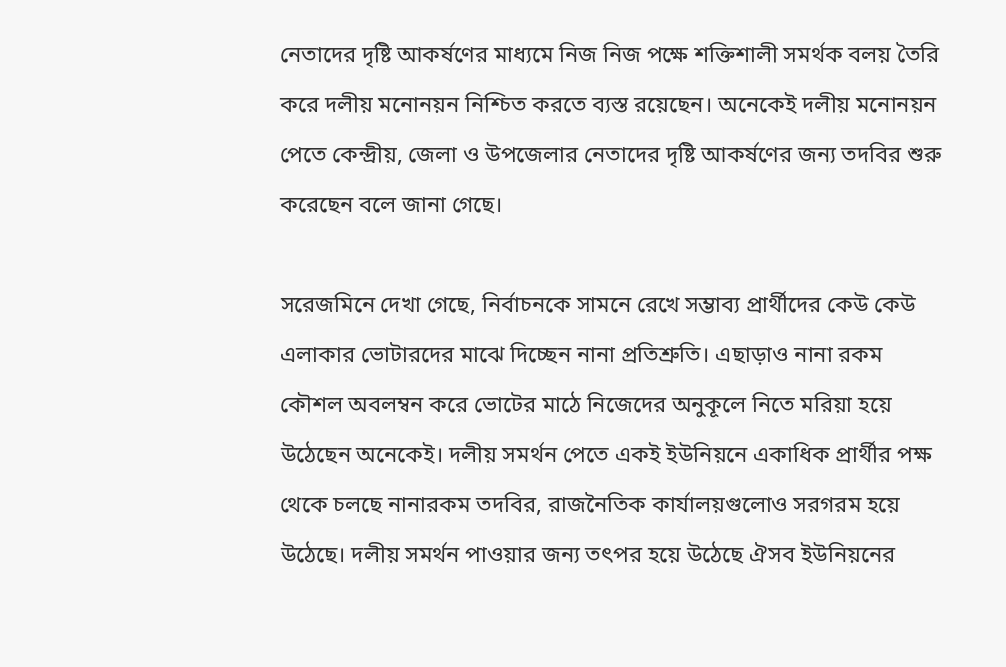নেতাদের দৃষ্টি আকর্ষণের মাধ্যমে নিজ নিজ পক্ষে শক্তিশালী সমর্থক বলয় তৈরি করে দলীয় মনোনয়ন নিশ্চিত করতে ব্যস্ত রয়েছেন। অনেকেই দলীয় মনোনয়ন পেতে কেন্দ্রীয়, জেলা ও উপজেলার নেতাদের দৃষ্টি আকর্ষণের জন্য তদবির শুরু করেছেন বলে জানা গেছে।

সরেজমিনে দেখা গেছে, নির্বাচনকে সামনে রেখে সম্ভাব্য প্রার্থীদের কেউ কেউ এলাকার ভোটারদের মাঝে দিচ্ছেন নানা প্রতিশ্রুতি। এছাড়াও নানা রকম কৌশল অবলম্বন করে ভোটের মাঠে নিজেদের অনুকূলে নিতে মরিয়া হয়ে উঠেছেন অনেকেই। দলীয় সমর্থন পেতে একই ইউনিয়নে একাধিক প্রার্থীর পক্ষ থেকে চলছে নানারকম তদবির, রাজনৈতিক কার্যালয়গুলোও সরগরম হয়ে উঠেছে। দলীয় সমর্থন পাওয়ার জন্য তৎপর হয়ে উঠেছে ঐসব ইউনিয়নের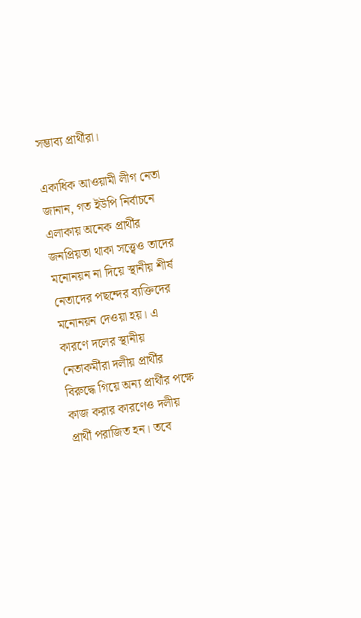সম্ভাব্য প্রার্থীরা।

একাধিক আওয়ামী লীগ নেতা জানান, গত ইউপি নির্বাচনে এলাকায় অনেক প্রার্থীর জনপ্রিয়তা থাকা সত্ত্বেও তাদের মনোনয়ন না দিয়ে স্থানীয় শীর্ষ নেতাদের পছন্দের ব্যক্তিদের মনোনয়ন দেওয়া হয়। এ কারণে দলের স্থানীয় নেতাকর্মীরা দলীয় প্রার্থীর বিরুদ্ধে গিয়ে অন্য প্রার্থীর পক্ষে কাজ করার কারণেও দলীয় প্রার্থী পরাজিত হন। তবে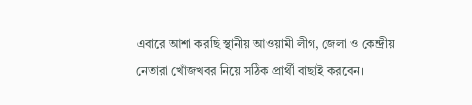এবারে আশা করছি স্থানীয় আওয়ামী লীগ, জেলা ও কেন্দ্রীয় নেতারা খোঁজখবর নিয়ে সঠিক প্রার্থী বাছাই করবেন।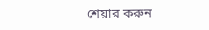শেয়ার করুন